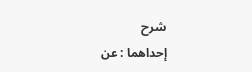شرح
إحداهما : عن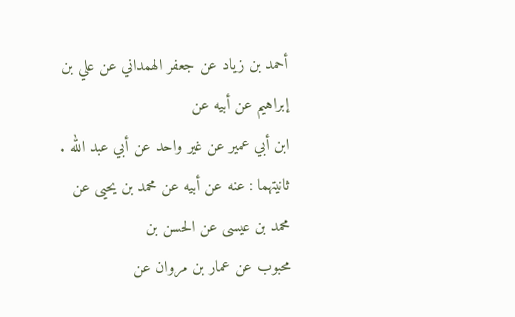أحمد بن زياد عن جعفر الهمداني عن علي بن إبراهيم عن أبيه عن
ابن أبي عمير عن غير واحد عن أبي عبد الله .
ثانيتهما : عنه عن أبيه عن محمد بن يحيى عن محمد بن عيسى عن الحسن بن
محبوب عن عمار بن مروان عن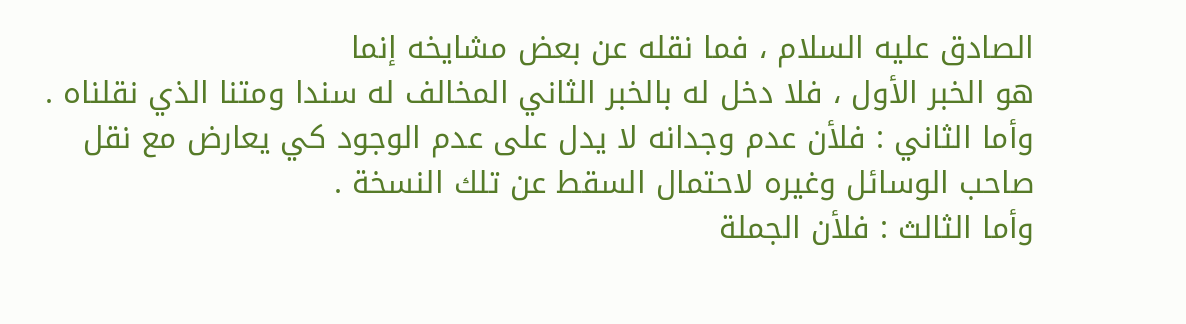الصادق عليه السلام ، فما نقله عن بعض مشايخه إنما
هو الخبر الأول ، فلا دخل له بالخبر الثاني المخالف له سندا ومتنا الذي نقلناه .
وأما الثاني : فلأن عدم وجدانه لا يدل على عدم الوجود كي يعارض مع نقل
صاحب الوسائل وغيره لاحتمال السقط عن تلك النسخة .
وأما الثالث : فلأن الجملة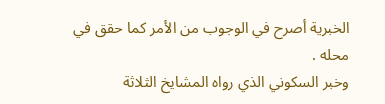الخبرية أصرح في الوجوب من الأمر كما حقق في
محله .
وخبر السكوني الذي رواه المشايخ الثلاثة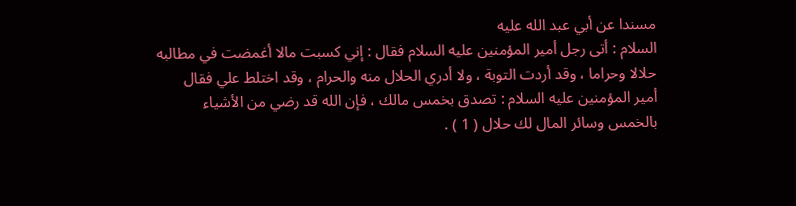مسندا عن أبي عبد الله عليه
السلام : أتى رجل أمير المؤمنين عليه السلام فقال : إني كسبت مالا أغمضت في مطالبه
حلالا وحراما ، وقد أردت التوبة ، ولا أدري الحلال منه والحرام ، وقد اختلط علي فقال
أمير المؤمنين عليه السلام : تصدق بخمس مالك ، فإن الله قد رضي من الأشياء
بالخمس وسائر المال لك حلال ( 1 ) .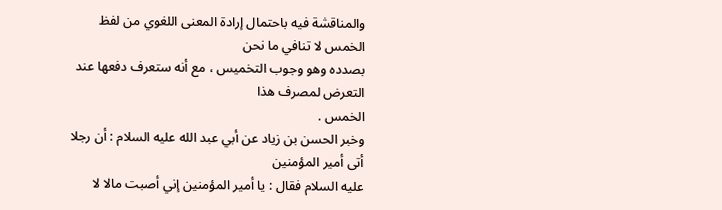والمناقشة فيه باحتمال إرادة المعنى اللغوي من لفظ الخمس لا تنافي ما نحن
بصدده وهو وجوب التخميس ، مع أنه ستعرف دفعها عند التعرض لمصرف هذا
الخمس .
وخبر الحسن بن زياد عن أبي عبد الله عليه السلام : أن رجلا أتى أمير المؤمنين
عليه السلام فقال : يا أمير المؤمنين إني أصبت مالا لا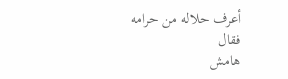أعرف حلاله من حرامه فقال
هامش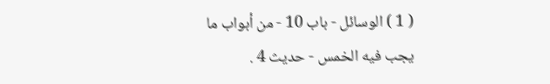( 1 ) الوسائل - باب 10 - من أبواب ما يجب فيه الخمس - حديث 4 .